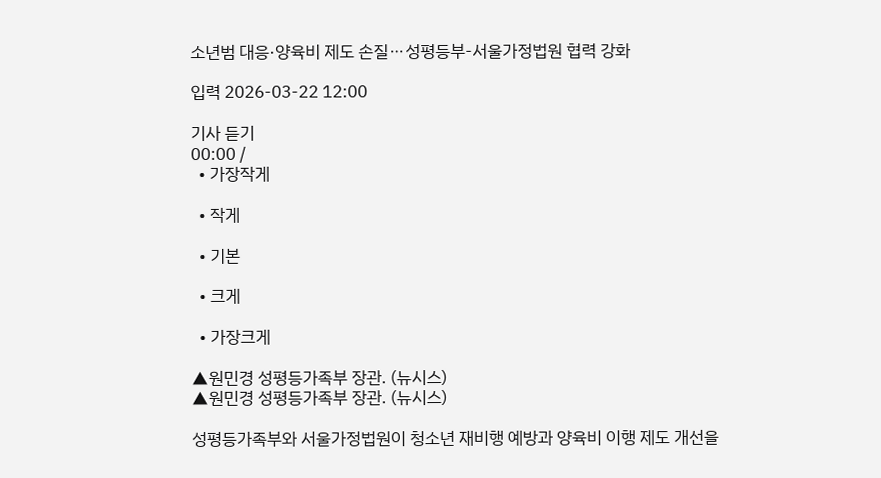소년범 대응·양육비 제도 손질⋯성평등부-서울가정법원 협력 강화

입력 2026-03-22 12:00

기사 듣기
00:00 /
  • 가장작게

  • 작게

  • 기본

  • 크게

  • 가장크게

▲원민경 성평등가족부 장관. (뉴시스)
▲원민경 성평등가족부 장관. (뉴시스)

성평등가족부와 서울가정법원이 청소년 재비행 예방과 양육비 이행 제도 개선을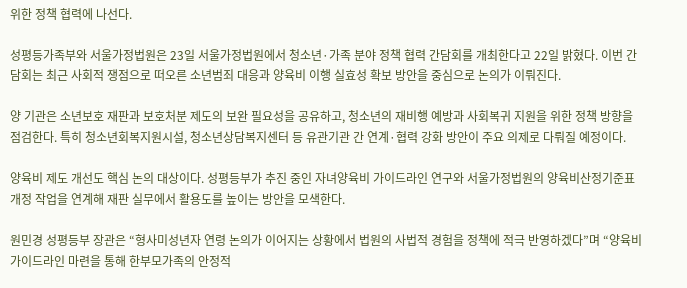위한 정책 협력에 나선다.

성평등가족부와 서울가정법원은 23일 서울가정법원에서 청소년·가족 분야 정책 협력 간담회를 개최한다고 22일 밝혔다. 이번 간담회는 최근 사회적 쟁점으로 떠오른 소년범죄 대응과 양육비 이행 실효성 확보 방안을 중심으로 논의가 이뤄진다.

양 기관은 소년보호 재판과 보호처분 제도의 보완 필요성을 공유하고, 청소년의 재비행 예방과 사회복귀 지원을 위한 정책 방향을 점검한다. 특히 청소년회복지원시설, 청소년상담복지센터 등 유관기관 간 연계·협력 강화 방안이 주요 의제로 다뤄질 예정이다.

양육비 제도 개선도 핵심 논의 대상이다. 성평등부가 추진 중인 자녀양육비 가이드라인 연구와 서울가정법원의 양육비산정기준표 개정 작업을 연계해 재판 실무에서 활용도를 높이는 방안을 모색한다.

원민경 성평등부 장관은 “형사미성년자 연령 논의가 이어지는 상황에서 법원의 사법적 경험을 정책에 적극 반영하겠다”며 “양육비 가이드라인 마련을 통해 한부모가족의 안정적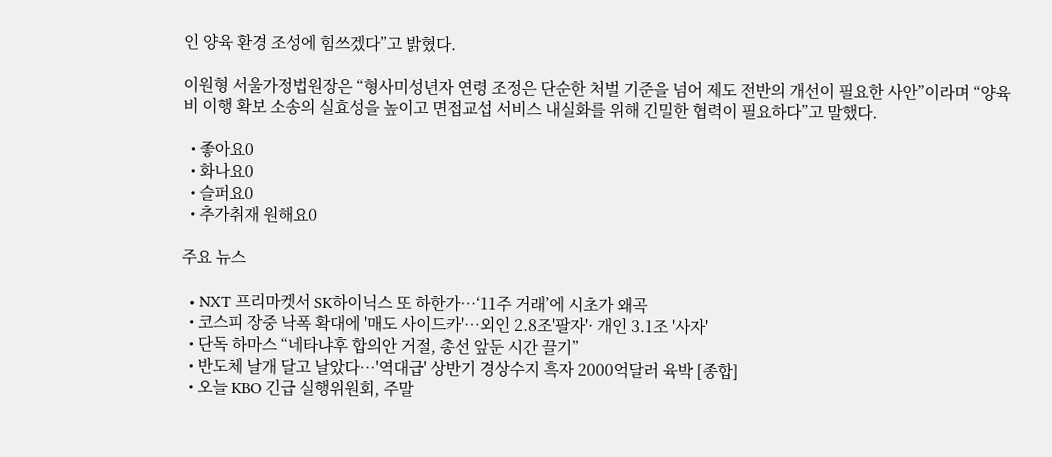인 양육 환경 조성에 힘쓰겠다”고 밝혔다.

이원형 서울가정법원장은 “형사미성년자 연령 조정은 단순한 처벌 기준을 넘어 제도 전반의 개선이 필요한 사안”이라며 “양육비 이행 확보 소송의 실효성을 높이고 면접교섭 서비스 내실화를 위해 긴밀한 협력이 필요하다”고 말했다.

  • 좋아요0
  • 화나요0
  • 슬퍼요0
  • 추가취재 원해요0

주요 뉴스

  • NXT 프리마켓서 SK하이닉스 또 하한가⋯‘11주 거래’에 시초가 왜곡
  • 코스피 장중 낙폭 확대에 '매도 사이드카'…외인 2.8조'팔자'· 개인 3.1조 '사자'
  • 단독 하마스 “네타냐후 합의안 거절, 총선 앞둔 시간 끌기”
  • 반도체 날개 달고 날았다⋯'역대급' 상반기 경상수지 흑자 2000억달러 육박 [종합]
  • 오늘 KBO 긴급 실행위원회, 주말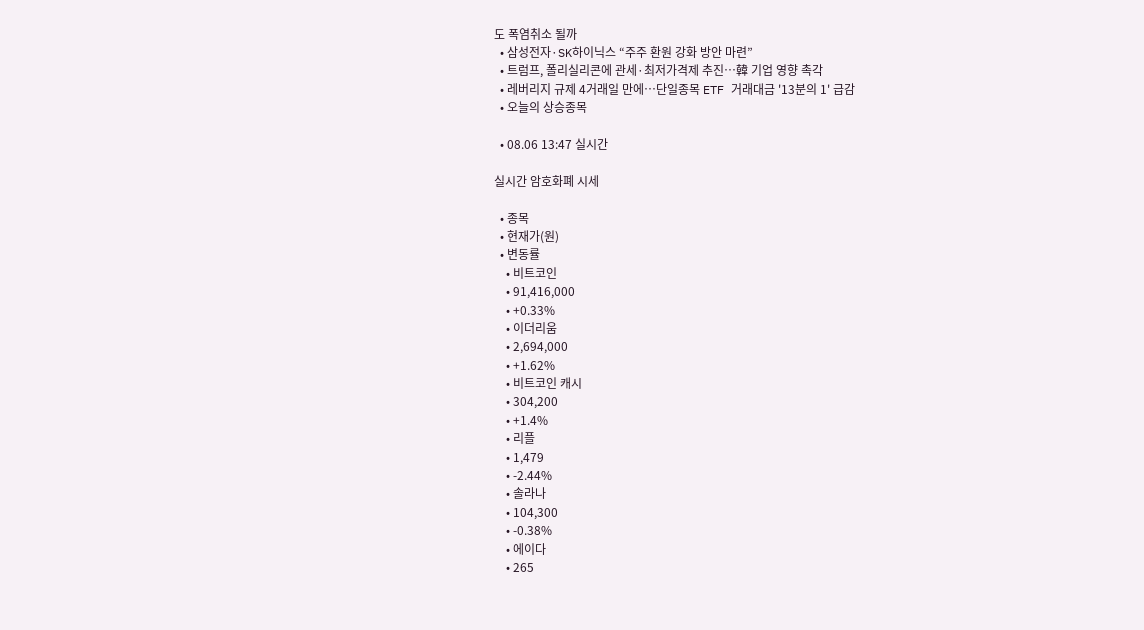도 폭염취소 될까
  • 삼성전자·SK하이닉스 “주주 환원 강화 방안 마련”
  • 트럼프, 폴리실리콘에 관세·최저가격제 추진…韓 기업 영향 촉각
  • 레버리지 규제 4거래일 만에…단일종목 ETF 거래대금 '13분의 1' 급감
  • 오늘의 상승종목

  • 08.06 13:47 실시간

실시간 암호화폐 시세

  • 종목
  • 현재가(원)
  • 변동률
    • 비트코인
    • 91,416,000
    • +0.33%
    • 이더리움
    • 2,694,000
    • +1.62%
    • 비트코인 캐시
    • 304,200
    • +1.4%
    • 리플
    • 1,479
    • -2.44%
    • 솔라나
    • 104,300
    • -0.38%
    • 에이다
    • 265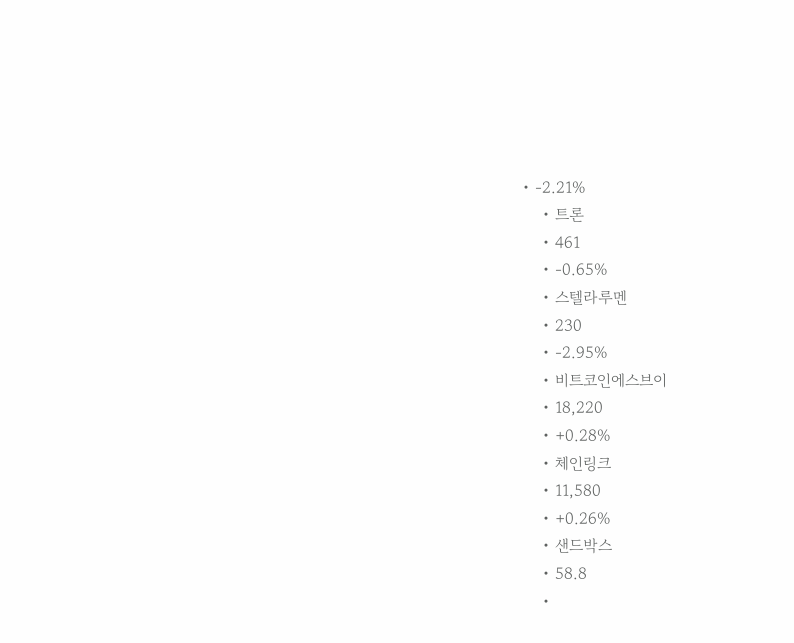• -2.21%
    • 트론
    • 461
    • -0.65%
    • 스텔라루멘
    • 230
    • -2.95%
    • 비트코인에스브이
    • 18,220
    • +0.28%
    • 체인링크
    • 11,580
    • +0.26%
    • 샌드박스
    • 58.8
    •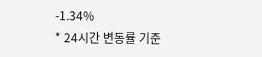-1.34%
* 24시간 변동률 기준